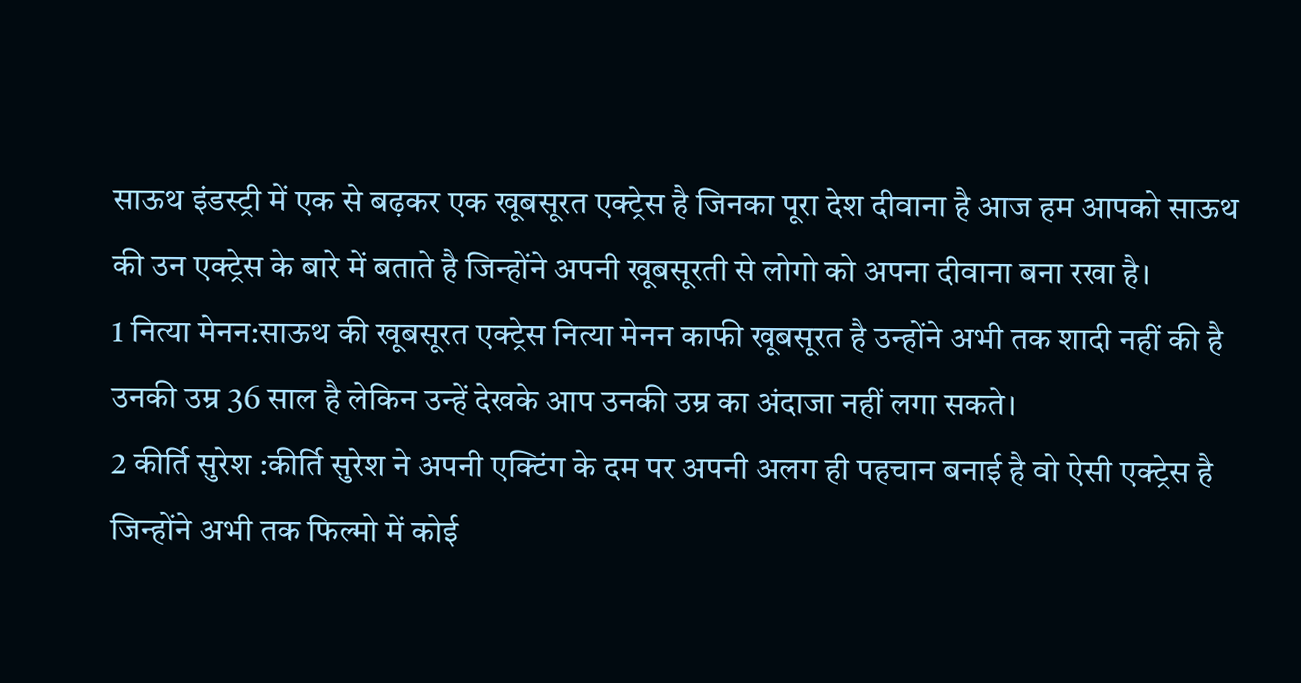साऊथ इंडस्ट्री में एक से बढ़कर एक खूबसूरत एक्ट्रेस है जिनका पूरा देश दीवाना है आज हम आपको साऊथ की उन एक्ट्रेस के बारे में बताते है जिन्होंने अपनी खूबसूरती से लोगो को अपना दीवाना बना रखा है।
1 नित्या मेनन:साऊथ की खूबसूरत एक्ट्रेस नित्या मेनन काफी खूबसूरत है उन्होंने अभी तक शादी नहीं की है उनकी उम्र 36 साल है लेकिन उन्हें देखके आप उनकी उम्र का अंदाजा नहीं लगा सकते।
2 कीर्ति सुरेश :कीर्ति सुरेश ने अपनी एक्टिंग के दम पर अपनी अलग ही पहचान बनाई है वो ऐसी एक्ट्रेस है जिन्होंने अभी तक फिल्मो में कोई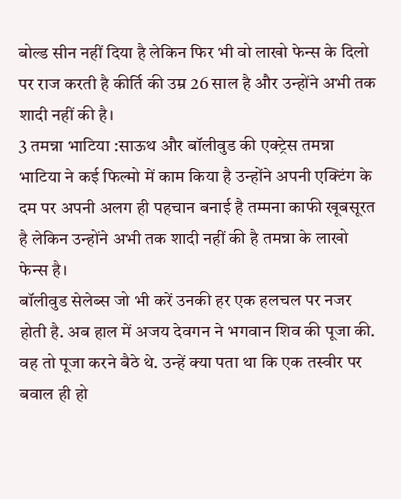बोल्ड सीन नहीं दिया है लेकिन फिर भी वो लाखो फेन्स के दिलो पर राज करती है कीर्ति की उम्र 26 साल है और उन्होंने अभी तक शादी नहीं की है।
3 तमन्ना भाटिया :साऊथ और बॉलीवुड की एक्ट्रेस तमन्ना भाटिया ने कई फिल्मो में काम किया है उन्होंने अपनी एक्टिंग के दम पर अपनी अलग ही पहचान बनाई है तम्मना काफी खूबसूरत है लेकिन उन्होंने अभी तक शादी नहीं की है तमन्ना के लाखो फेन्स है।
बॉलीवुड सेलेब्स जो भी करें उनकी हर एक हलचल पर नजर होती है. अब हाल में अजय देवगन ने भगवान शिव की पूजा की. वह तो पूजा करने बैठे थे. उन्हें क्या पता था कि एक तस्वीर पर बवाल ही हो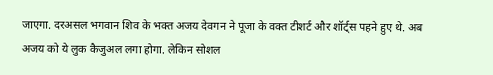जाएगा. दरअसल भगवान शिव के भक्त अजय देवगन ने पूजा के वक्त टीशर्ट और शॉर्ट्स पहने हुए थे. अब अजय को ये लुक कैजुअल लगा होगा. लेकिन सोशल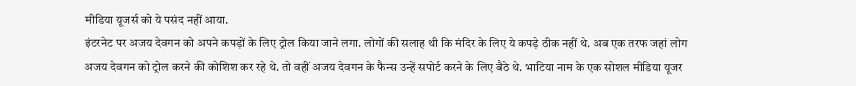मीडिया यूजर्स को ये पसंद नहीं आया.
इंटरनेट पर अजय देवगन को अपने कपड़ों के लिए ट्रोल किया जाने लगा. लोगों की सलाह थी कि मंदिर के लिए ये कपड़े ठीक नहीं थे. अब एक तरफ जहां लोग अजय देवगन को ट्रोल करने की कोशिश कर रहे थे. तो वहीं अजय देवगन के फैन्स उन्हें सपोर्ट करने के लिए बैठे थे. भाटिया नाम के एक सोशल मीडिया यूजर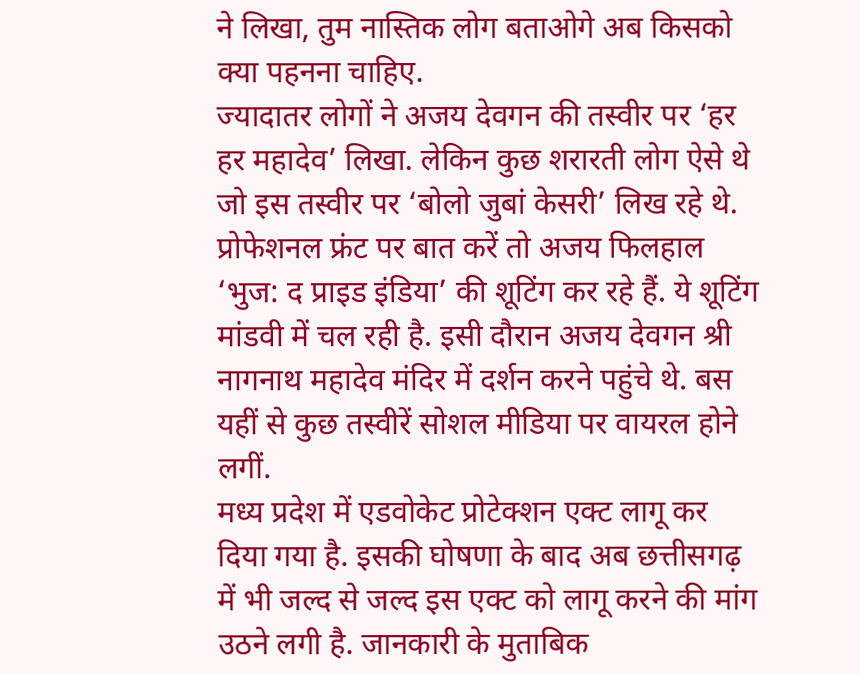ने लिखा, तुम नास्तिक लोग बताओगे अब किसको क्या पहनना चाहिए.
ज्यादातर लोगों ने अजय देवगन की तस्वीर पर ‘हर हर महादेव’ लिखा. लेकिन कुछ शरारती लोग ऐसे थे जो इस तस्वीर पर ‘बोलो जुबां केसरी’ लिख रहे थे. प्रोफेशनल फ्रंट पर बात करें तो अजय फिलहाल ‘भुज: द प्राइड इंडिया’ की शूटिंग कर रहे हैं. ये शूटिंग मांडवी में चल रही है. इसी दौरान अजय देवगन श्री नागनाथ महादेव मंदिर में दर्शन करने पहुंचे थे. बस यहीं से कुछ तस्वीरें सोशल मीडिया पर वायरल होने लगीं.
मध्य प्रदेश में एडवोकेट प्रोटेक्शन एक्ट लागू कर दिया गया है. इसकी घोषणा के बाद अब छत्तीसगढ़ में भी जल्द से जल्द इस एक्ट को लागू करने की मांग उठने लगी है. जानकारी के मुताबिक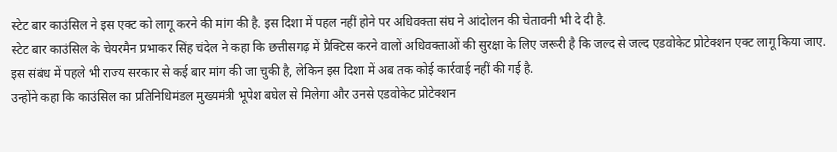स्टेट बार काउंसिल ने इस एक्ट को लागू करने की मांग की है. इस दिशा में पहल नहीं होने पर अधिवक्ता संघ ने आंदोलन की चेतावनी भी दे दी है.
स्टेट बार काउंसिल के चेयरमैन प्रभाकर सिंह चंदेल ने कहा कि छत्तीसगढ़ में प्रैक्टिस करने वालों अधिवक्ताओं की सुरक्षा के लिए जरूरी है कि जल्द से जल्द एडवोकेट प्रोटेक्शन एक्ट लागू किया जाए. इस संबंध में पहले भी राज्य सरकार से कई बार मांग की जा चुकी है, लेकिन इस दिशा में अब तक कोई कार्रवाई नहीं की गई है.
उन्होंने कहा कि काउंसिल का प्रतिनिधिमंडल मुख्यमंत्री भूपेश बघेल से मिलेगा और उनसे एडवोकेट प्रोटेक्शन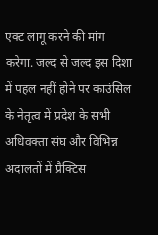एक्ट लागू करने की मांग करेगा. जल्द से जल्द इस दिशा में पहल नहीं होने पर काउंसिल के नेतृत्व में प्रदेश के सभी अधिवक्ता संघ और विभिन्न अदालतों में प्रैक्टिस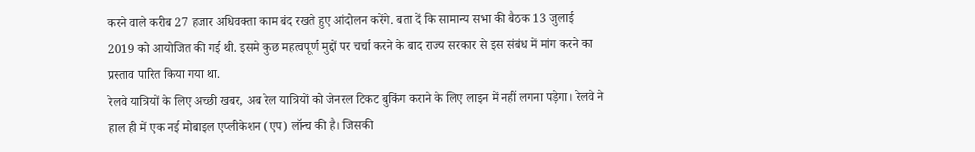करने वाले करीब 27 हजार अधिवक्ता काम बंद रखते हुए आंदोलन करेंगे. बता दें कि सामान्य सभा की बैठक 13 जुलाई 2019 को आयोजित की गई थी. इसमे कुछ महत्वपूर्ण मुद्दों पर चर्चा करने के बाद राज्य सरकार से इस संबंध में मांग करने का प्रस्ताव पारित किया गया था.
रेलवे यात्रियों के लिए अच्छी खबर, अब रेल यात्रियों को जेनरल टिकट बुकिंग कराने के लिए लाइन में नहीं लगना पड़ेगा। रेलवे ने हाल ही में एक नई मोबाइल एप्लीकेशन (एप) लॉन्च की है। जिसकी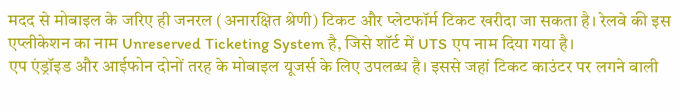मदद से मोबाइल के जरिए ही जनरल (अनारक्षित श्रेणी) टिकट और प्लेटफॉर्म टिकट खरीदा जा सकता है। रेलवे की इस एप्लीकेशन का नाम Unreserved Ticketing System है, जिसे शॉर्ट में UTS एप नाम दिया गया है।
एप एंड्रॉइड और आईफोन दोनों तरह के मोबाइल यूजर्स के लिए उपलब्ध है। इससे जहां टिकट काउंटर पर लगने वाली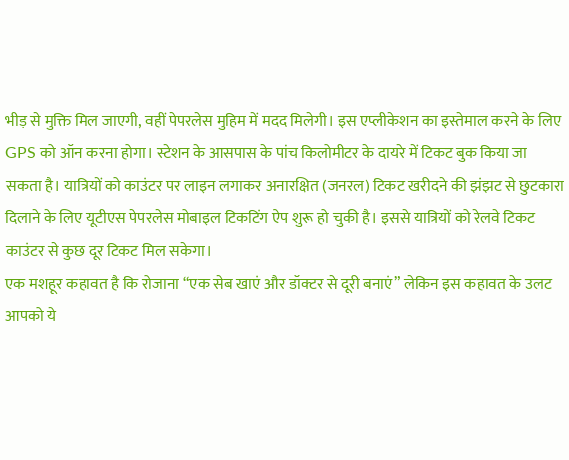भीड़ से मुक्ति मिल जाएगी, वहीं पेपरलेस मुहिम में मदद मिलेगी। इस एप्लीकेशन का इस्तेमाल करने के लिए GPS को ऑन करना होगा। स्टेशन के आसपास के पांच किलोमीटर के दायरे में टिकट बुक किया जा सकता है। यात्रियों को काउंटर पर लाइन लगाकर अनारक्षित (जनरल) टिकट खरीदने की झंझट से छुटकारा दिलाने के लिए यूटीएस पेपरलेस मोबाइल टिकटिंग ऐप शुरू हो चुकी है। इससे यात्रियों को रेलवे टिकट काउंटर से कुछ दूर टिकट मिल सकेगा।
एक मशहूर कहावत है कि रोजाना “एक सेब खाएं और डॉक्टर से दूरी बनाएं” लेकिन इस कहावत के उलट आपको ये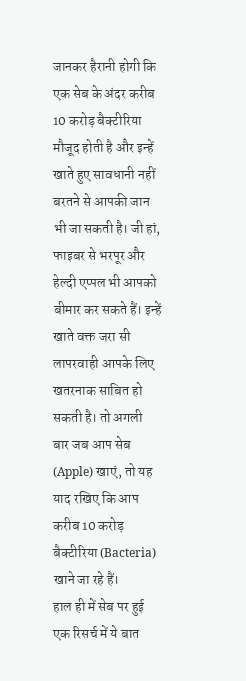जानकर हैरानी होगी कि एक सेब के अंदर करीब 10 करोड़ बैक्टीरिया मौजूद होती है और इन्हें खाते हुए सावधानी नहीं बरतने से आपकी जान भी जा सकती है। जी हां, फाइबर से भरपूर और हेल्दी एप्पल भी आपको बीमार कर सकते हैं। इन्हें खाते वक्त जरा सी लापरवाही आपके लिए खतरनाक साबित हो सकती है। तो अगली बार जब आप सेब (Apple) खाएं, तो यह याद रखिए कि आप करीब 10 करोड़ बैक्टीरिया (Bacteria) खाने जा रहे हैं।
हाल ही में सेब पर हुई एक रिसर्च में ये बात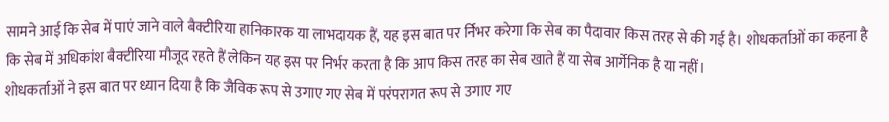सामने आई कि सेब में पाएं जाने वाले बैक्टीरिया हानिकारक या लाभदायक हैं, यह इस बात पर र्निभर करेगा कि सेब का पैदावार किस तरह से की गई है। शोधकर्ताओं का कहना है कि सेब में अधिकांश बैक्टीरिया मौजूद रहते हैं लेकिन यह इस पर निर्भर करता है कि आप किस तरह का सेब खाते हैं या सेब आर्गेनिक है या नहीं।
शोधकर्ताओं ने इस बात पर ध्यान दिया है कि जैविक रूप से उगाए गए सेब में परंपरागत रूप से उगाए गए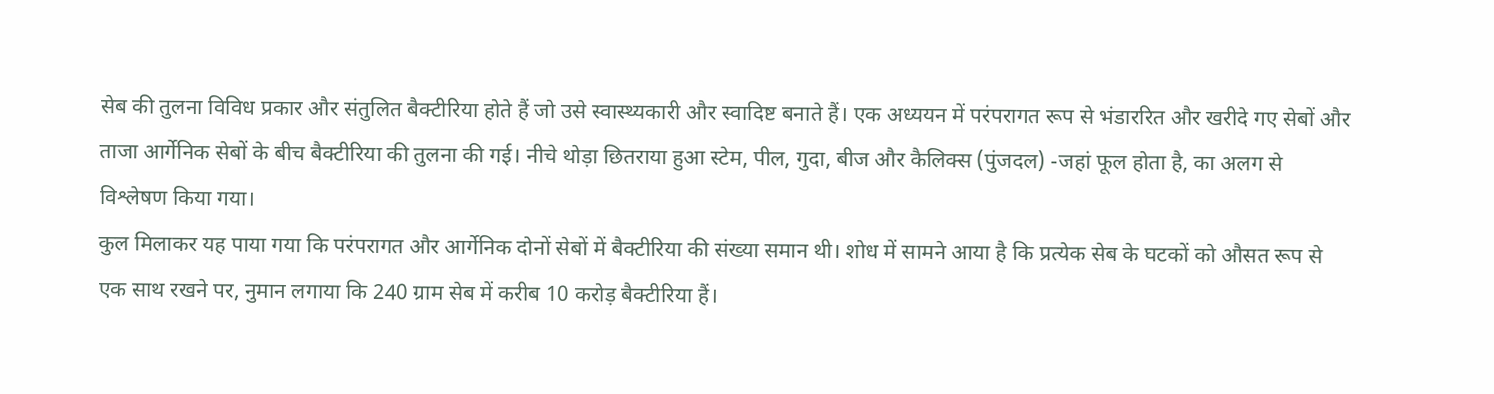सेब की तुलना विविध प्रकार और संतुलित बैक्टीरिया होते हैं जो उसे स्वास्थ्यकारी और स्वादिष्ट बनाते हैं। एक अध्ययन में परंपरागत रूप से भंडाररित और खरीदे गए सेबों और ताजा आर्गेनिक सेबों के बीच बैक्टीरिया की तुलना की गई। नीचे थोड़ा छितराया हुआ स्टेम, पील, गुदा, बीज और कैलिक्स (पुंजदल) -जहां फूल होता है, का अलग से विश्लेषण किया गया।
कुल मिलाकर यह पाया गया कि परंपरागत और आर्गेनिक दोनों सेबों में बैक्टीरिया की संख्या समान थी। शोध में सामने आया है कि प्रत्येक सेब के घटकों को औसत रूप से एक साथ रखने पर, नुमान लगाया कि 240 ग्राम सेब में करीब 10 करोड़ बैक्टीरिया हैं।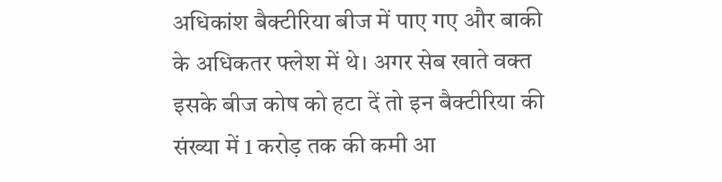अधिकांश बैक्टीरिया बीज में पाए गए और बाकी के अधिकतर फ्लेश में थे। अगर सेब खाते वक्त इसके बीज कोष को हटा दें तो इन बैक्टीरिया की संख्या में 1 करोड़ तक की कमी आ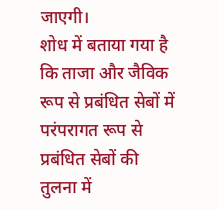जाएगी।
शोध में बताया गया है कि ताजा और जैविक रूप से प्रबंधित सेबों में परंपरागत रूप से प्रबंधित सेबों की तुलना में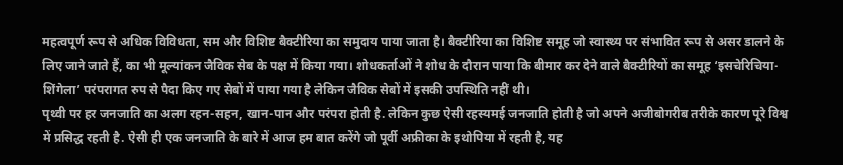महत्वपूर्ण रूप से अधिक विविधता, सम और विशिष्ट बैक्टीरिया का समुदाय पाया जाता है। बैक्टीरिया का विशिष्ट समूह जो स्वास्थ्य पर संभावित रूप से असर डालने के लिए जाने जाते हैं, का भी मूल्यांकन जैविक सेब के पक्ष में किया गया। शोधकर्ताओं ने शोध के दौरान पाया कि बीमार कर देने वाले बैक्टीरियों का समूह ‘इसचेरिचिया-शिंगेला’ परंपरागत रुप से पैदा किए गए सेबों में पाया गया है लेकिन जैविक सेबों में इसकी उपस्थिति नहीं थी।
पृथ्वी पर हर जनजाति का अलग रहन-सहन, खान-पान और परंपरा होती है. लेकिन कुछ ऐसी रहस्यमई जनजाति होती है जो अपने अजीबोगरीब तरीके कारण पूरे विश्व में प्रसिद्ध रहती है. ऐसी ही एक जनजाति के बारे में आज हम बात करेंगे जो पूर्वी अफ्रीका के इथोपिया में रहती है, यह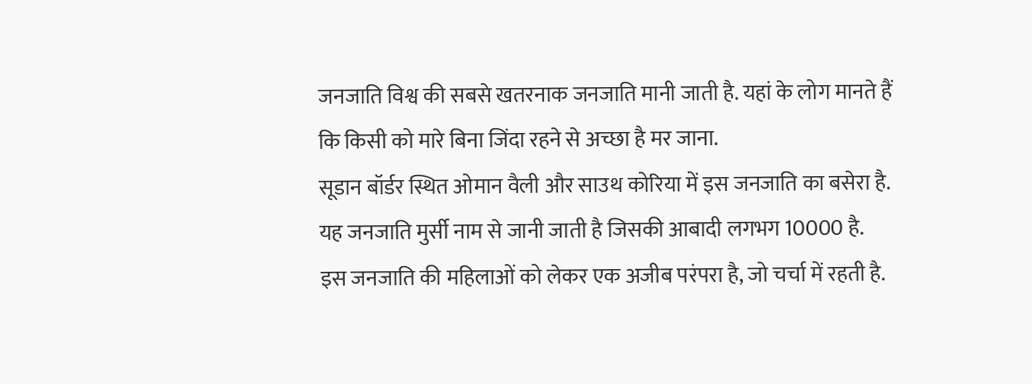जनजाति विश्व की सबसे खतरनाक जनजाति मानी जाती है. यहां के लोग मानते हैं कि किसी को मारे बिना जिंदा रहने से अच्छा है मर जाना.
सूडान बॉर्डर स्थित ओमान वैली और साउथ कोरिया में इस जनजाति का बसेरा है. यह जनजाति मुर्सी नाम से जानी जाती है जिसकी आबादी लगभग 10000 है.
इस जनजाति की महिलाओं को लेकर एक अजीब परंपरा है, जो चर्चा में रहती है.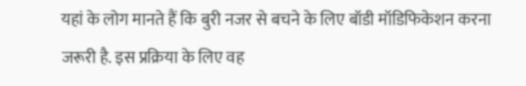यहां के लोग मानते हैं कि बुरी नजर से बचने के लिए बॉडी मॉडिफिकेशन करना जरूरी है. इस प्रक्रिया के लिए वह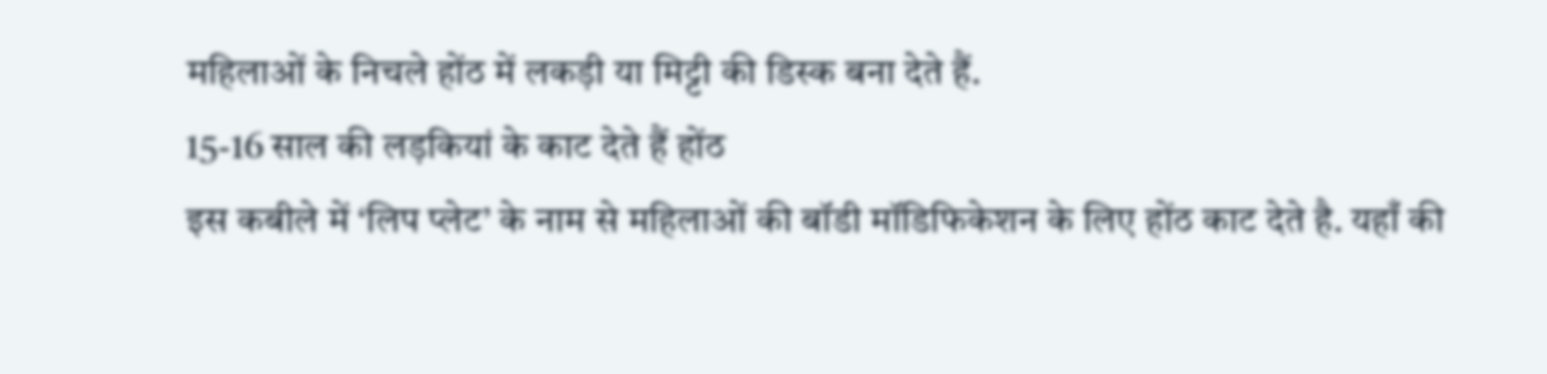महिलाओं के निचले होंठ में लकड़ी या मिट्टी की डिस्क बना देते हैं.
15-16 साल की लड़कियां के काट देते हैं होंठ
इस कबीले में ‘लिप प्लेट’ के नाम से महिलाओं की बॉडी मॉडिफिकेशन के लिए होंठ काट देते है. यहाँ की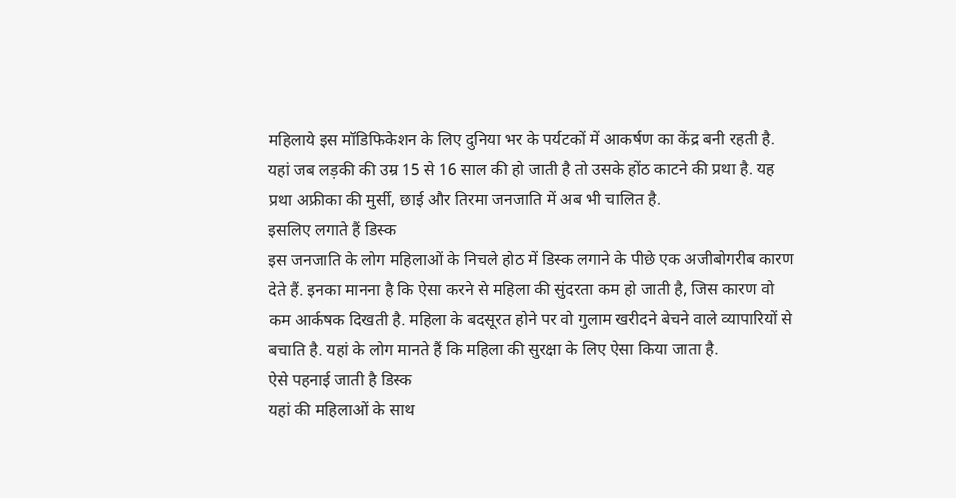महिलाये इस मॉडिफिकेशन के लिए दुनिया भर के पर्यटकों में आकर्षण का केंद्र बनी रहती है. यहां जब लड़की की उम्र 15 से 16 साल की हो जाती है तो उसके होंठ काटने की प्रथा है. यह प्रथा अफ्रीका की मुर्सी, छाई और तिरमा जनजाति में अब भी चालित है.
इसलिए लगाते हैं डिस्क
इस जनजाति के लोग महिलाओं के निचले होठ में डिस्क लगाने के पीछे एक अजीबोगरीब कारण देते हैं. इनका मानना है कि ऐसा करने से महिला की सुंदरता कम हो जाती है, जिस कारण वो कम आर्कषक दिखती है. महिला के बदसूरत होने पर वो गुलाम खरीदने बेचने वाले व्यापारियों से बचाति है. यहां के लोग मानते हैं कि महिला की सुरक्षा के लिए ऐसा किया जाता है.
ऐसे पहनाई जाती है डिस्क
यहां की महिलाओं के साथ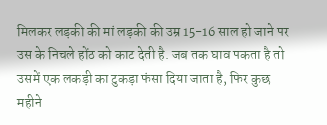मिलकर लड़की की मां लड़की की उम्र 15-16 साल हो जाने पर उस के निचले होंठ को काट देती है. जब तक घाव पकता है तो उसमें एक लकड़ी का टुकड़ा फंसा दिया जाता है, फिर कुछ महीने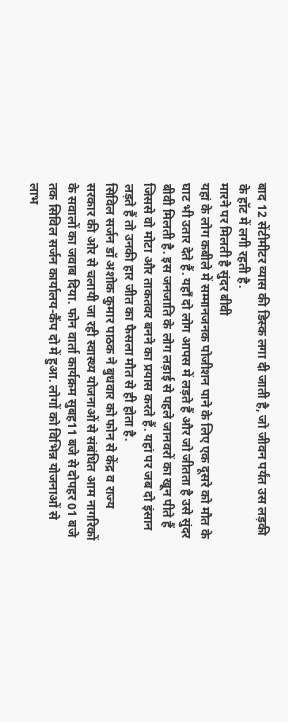बाद 12 सेंटीमीटर व्यास की डिस्क लगा दी जाती है, जो जीवन पर्यंत उस लड़की के हॉट में लगी रहती है.
मारने पर मिलती है सुंदर बीवी
यहां के लोग कबीले में सम्मानजनक पोजीशन पाने के लिए एक दूसरे को मौत के घाट भी उतार देते हैं. यहाँ दो लोग आपस में लड़ते हैं और जो जीतता है उसे सुंदर बीवी मिलती है. इस जनजाति के लोग लड़ाई से पहले जानवरों का खून पीते हैं जिससे वो मोटा और ताकतवर बनने का प्रयास करते हैं. यहां पर जब दो इंसान लड़ते हैं तो उनकी हार जीत का फैसला मौत से ही होता है.
सिविल सर्जन डॉ अशोक कुमार पाठक ने बुधवार को फोन से केंद्र व राज्य सरकार की ओर से चलायी जा रही स्वास्थ्य योजनाओं से संबंधित आम नागरिकों के सवालों का जवाब दिया. फोन वार्ता कार्यक्रम सुबह11 बजे से दोपहर 01 बजे तक सिविल सर्जन कार्यालय-कैंप दो में हुआ. लोगों को विभिन्न योजनाओं से लाभ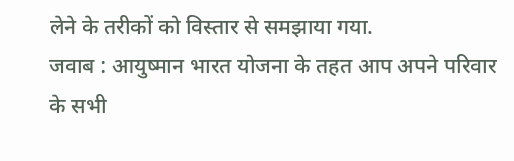लेने के तरीकों को विस्तार से समझाया गया.
जवाब : आयुष्मान भारत योजना के तहत आप अपने परिवार के सभी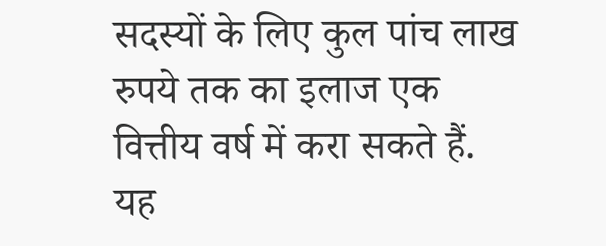सदस्यों के लिए कुल पांच लाख रुपये तक का इलाज एक वित्तीय वर्ष में करा सकते हैं. यह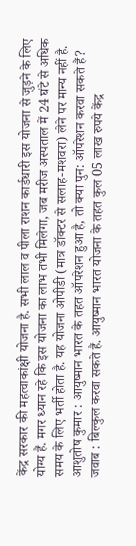केंद्र सरकार की महत्वाकांक्षी योजना है. सभी लाल व पीला राशन कार्डधारी इस योजना से जुड़ने के लिए योग्य हैं. मगर ध्यान रहे कि इस योजना का लाभ तभी मिलेगा, जब मरीज अस्पताल में 24 घंटे से अधिक समय के लिए भर्ती होता है. यह योजना ओपीडी (मात्र डॉक्टर से सलाह-मशवरा) लेने पर मान्य नहीं है.
आशुतोष कुमार : आयुष्मान भारत के तहत ऑपरेशन हुआ है, तो क्या पुन: ऑपरेशन करवा सकते हैं?
जवाब : बिल्कुल करवा सकते हैं. आयुष्मान भारत योजना के तहत कुल 05 लाख रुपये केंद्र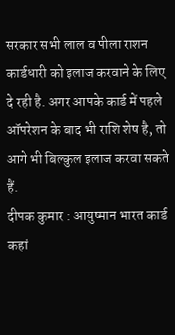सरकार सभी लाल व पीला राशन कार्डधारी को इलाज करवाने के लिए दे रही है. अगर आपके कार्ड में पहले ऑपरेशन के बाद भी राशि शेष है, तो आगे भी बिल्कुल इलाज करवा सकते हैं.
दीपक कुमार : आयुष्मान भारत कार्ड कहां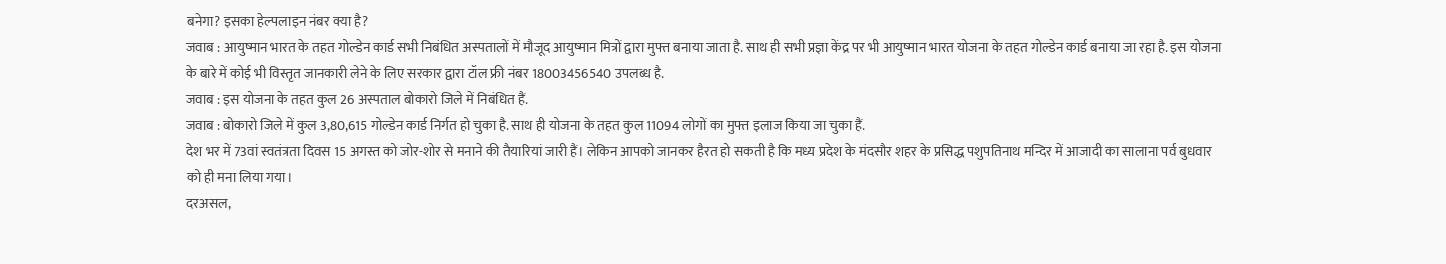बनेगा? इसका हेल्पलाइन नंबर क्या है?
जवाब : आयुष्मान भारत के तहत गोल्डेन कार्ड सभी निबंधित अस्पतालों में मौजूद आयुष्मान मित्रों द्वारा मुफ्त बनाया जाता है. साथ ही सभी प्रज्ञा केंद्र पर भी आयुष्मान भारत योजना के तहत गोल्डेन कार्ड बनाया जा रहा है. इस योजना के बारे में कोई भी विस्तृत जानकारी लेने के लिए सरकार द्वारा टॉल फ्री नंबर 18003456540 उपलब्ध है.
जवाब : इस योजना के तहत कुल 26 अस्पताल बोकारो जिले में निबंधित हैं.
जवाब : बोकारो जिले में कुल 3,80,615 गोल्डेन कार्ड निर्गत हो चुका है. साथ ही योजना के तहत कुल 11094 लोगों का मुफ्त इलाज किया जा चुका हैं.
देश भर में 73वां स्वतंत्रता दिवस 15 अगस्त को जोर-शोर से मनाने की तैयारियां जारी हैं। लेकिन आपको जानकर हैरत हो सकती है कि मध्य प्रदेश के मंदसौर शहर के प्रसिद्ध पशुपतिनाथ मन्दिर में आजादी का सालाना पर्व बुधवार को ही मना लिया गया।
दरअसल,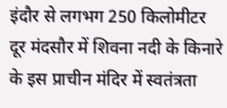इंदौर से लगभग 250 किलोमीटर दूर मंदसौर में शिवना नदी के किनारे के इस प्राचीन मंदिर में स्वतंत्रता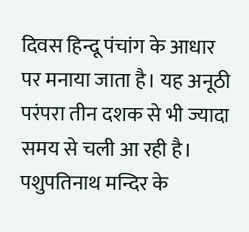दिवस हिन्दू पंचांग के आधार पर मनाया जाता है। यह अनूठी परंपरा तीन दशक से भी ज्यादा समय से चली आ रही है।
पशुपतिनाथ मन्दिर के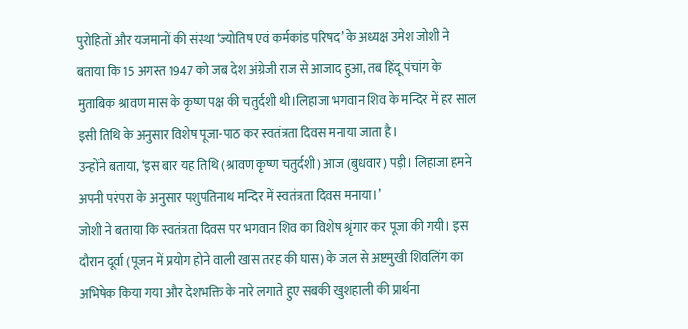पुरोहितों और यजमानों की संस्था ‘ज्योतिष एवं कर्मकांड परिषद’ के अध्यक्ष उमेश जोशी ने बताया कि 15 अगस्त 1947 को जब देश अंग्रेजी राज से आजाद हुआ, तब हिंदू पंचांग के मुताबिक श्रावण मास के कृष्ण पक्ष की चतुर्दशी थी।लिहाजा भगवान शिव के मन्दिर में हर साल इसी तिथि के अनुसार विशेष पूजा-पाठ कर स्वतंत्रता दिवस मनाया जाता है।
उन्होंने बताया, ‘इस बार यह तिथि (श्रावण कृष्ण चतुर्दशी) आज (बुधवार) पड़ी। लिहाजा हमने अपनी परंपरा के अनुसार पशुपतिनाथ मन्दिर में स्वतंत्रता दिवस मनाया।’
जोशी ने बताया कि स्वतंत्रता दिवस पर भगवान शिव का विशेष श्रृंगार कर पूजा की गयी। इस दौरान दूर्वा (पूजन में प्रयोग होने वाली खास तरह की घास) के जल से अष्टमुखी शिवलिंग का अभिषेक किया गया और देशभक्ति के नारे लगाते हुए सबकी खुशहाली की प्रार्थना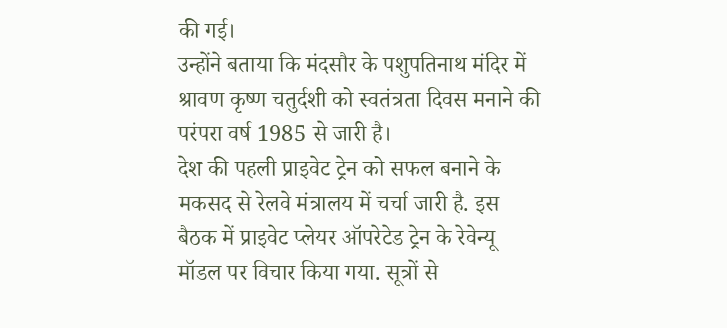की गई।
उन्होंने बताया कि मंदसौर के पशुपतिनाथ मंदिर में श्रावण कृष्ण चतुर्दशी को स्वतंत्रता दिवस मनाने की परंपरा वर्ष 1985 से जारी है।
देश की पहली प्राइवेट ट्रेन को सफल बनाने के मकसद से रेलवे मंत्रालय में चर्चा जारी है. इस बैठक में प्राइवेट प्लेयर ऑपरेटेड ट्रेन के रेवेन्यू मॉडल पर विचार किया गया. सूत्रों से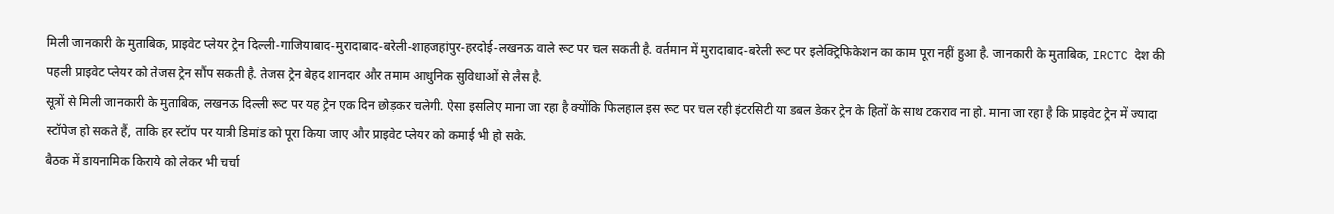मिली जानकारी के मुताबिक, प्राइवेट प्लेयर ट्रेन दिल्ली-गाजियाबाद-मुरादाबाद-बरेली-शाहजहांपुर-हरदोई-लखनऊ वाले रूट पर चल सकती है. वर्तमान में मुरादाबाद-बरेली रूट पर इलेक्ट्रिफिकेशन का काम पूरा नहीं हुआ है. जानकारी के मुताबिक, IRCTC देश की पहली प्राइवेट प्लेयर को तेजस ट्रेन सौंप सकती है. तेजस ट्रेन बेहद शानदार और तमाम आधुनिक सुविधाओं से लैस है.
सूत्रों से मिली जानकारी के मुताबिक, लखनऊ दिल्ली रूट पर यह ट्रेन एक दिन छोड़कर चलेगी. ऐसा इसलिए माना जा रहा है क्योंकि फिलहाल इस रूट पर चल रही इंटरसिटी या डबल डेकर ट्रेन के हितों के साथ टकराव ना हो. माना जा रहा है कि प्राइवेट ट्रेन में ज्यादा स्टॉपेज हो सकते हैं, ताकि हर स्टॉप पर यात्री डिमांड को पूरा किया जाए और प्राइवेट प्लेयर को कमाई भी हो सके.
बैठक में डायनामिक किराये को लेकर भी चर्चा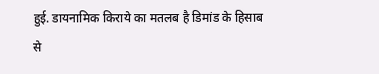हुई. डायनामिक किराये का मतलब है डिमांड के हिसाब से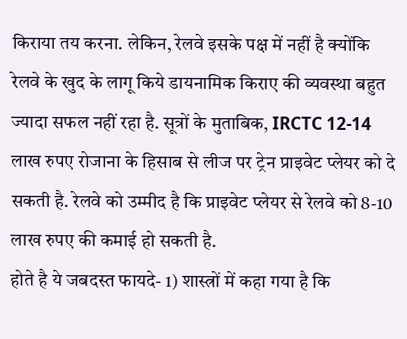किराया तय करना. लेकिन, रेलवे इसके पक्ष में नहीं है क्योंकि रेलवे के खुद के लागू किये डायनामिक किराए की व्यवस्था बहुत ज्यादा सफल नहीं रहा है. सूत्रों के मुताबिक, IRCTC 12-14 लाख रुपए रोजाना के हिसाब से लीज पर ट्रेन प्राइवेट प्लेयर को दे सकती है. रेलवे को उम्मीद है कि प्राइवेट प्लेयर से रेलवे को 8-10 लाख रुपए की कमाई हो सकती है.
होते है ये जबदस्त फायदे- 1) शास्त्रों में कहा गया है कि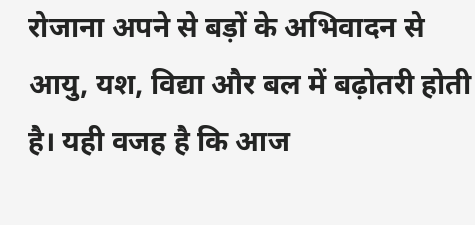रोजाना अपने से बड़ों के अभिवादन से आयु, यश, विद्या और बल में बढ़ोतरी होती है। यही वजह है कि आज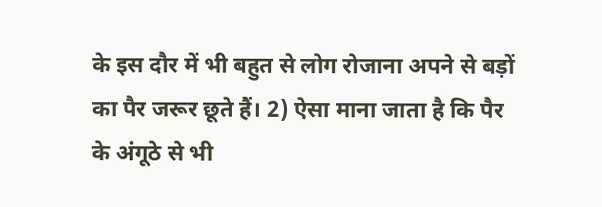के इस दौर में भी बहुत से लोग रोजाना अपने से बड़ों का पैर जरूर छूते हैं। 2) ऐसा माना जाता है कि पैर के अंगूठे से भी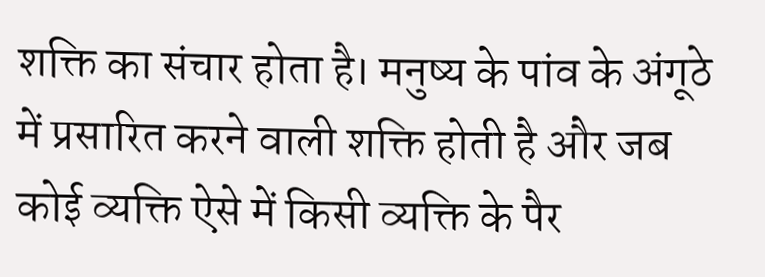शक्ति का संचार होता है। मनुष्य के पांव के अंगूठे में प्रसारित करने वाली शक्ति होती है और जब कोई व्यक्ति ऐसे में किसी व्यक्ति के पैर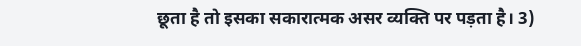छूता है तो इसका सकारात्मक असर व्यक्ति पर पड़ता है। 3)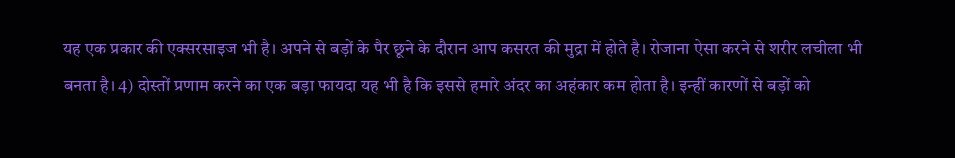यह एक प्रकार की एक्सरसाइज भी है। अपने से बड़ों के पैर छूने के दौरान आप कसरत की मुद्रा में होते है। रोजाना ऐसा करने से शरीर लचीला भी बनता है। 4) दोस्तों प्रणाम करने का एक बड़ा फायदा यह भी है कि इससे हमारे अंदर का अहंकार कम होता है। इन्हीं कारणों से बड़ों को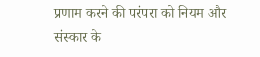प्रणाम करने की परंपरा को नियम और संस्कार के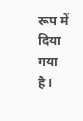रूप में दिया गया है।